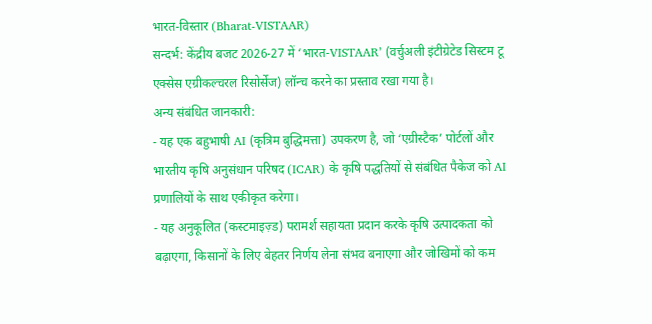भारत-विस्तार (Bharat-VISTAAR)
सन्दर्भ: केंद्रीय बजट 2026-27 में ‘भारत-VISTAAR’ (वर्चुअली इंटीग्रेटेड सिस्टम टू एक्सेस एग्रीकल्चरल रिसोर्सेज) लॉन्च करने का प्रस्ताव रखा गया है।
अन्य संबंधित जानकारी:
- यह एक बहुभाषी AI (कृत्रिम बुद्धिमत्ता) उपकरण है, जो ‘एग्रीस्टैक’ पोर्टलों और भारतीय कृषि अनुसंधान परिषद (ICAR) के कृषि पद्धतियों से संबंधित पैकेज को AI प्रणालियों के साथ एकीकृत करेगा।
- यह अनुकूलित (कस्टमाइज़्ड) परामर्श सहायता प्रदान करके कृषि उत्पादकता को बढ़ाएगा, किसानों के लिए बेहतर निर्णय लेना संभव बनाएगा और जोखिमों को कम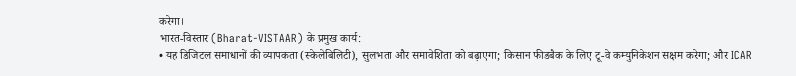करेगा।
भारत-विस्तार (Bharat-VISTAAR) के प्रमुख कार्य:
• यह डिजिटल समाधानों की व्यापकता (स्केलेबिलिटी), सुलभता और समावेशिता को बढ़ाएगा; किसान फीडबैक के लिए टू-वे कम्युनिकेशन सक्षम करेगा; और ICAR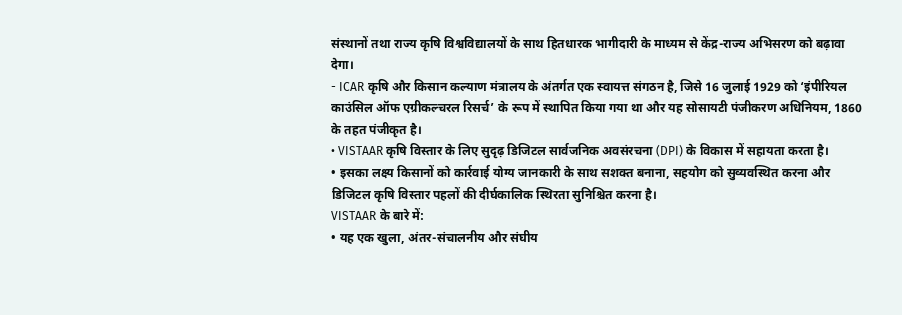संस्थानों तथा राज्य कृषि विश्वविद्यालयों के साथ हितधारक भागीदारी के माध्यम से केंद्र-राज्य अभिसरण को बढ़ावा देगा।
- ICAR कृषि और किसान कल्याण मंत्रालय के अंतर्गत एक स्वायत्त संगठन है, जिसे 16 जुलाई 1929 को ‘इंपीरियल काउंसिल ऑफ एग्रीकल्चरल रिसर्च’ के रूप में स्थापित किया गया था और यह सोसायटी पंजीकरण अधिनियम, 1860 के तहत पंजीकृत है।
• VISTAAR कृषि विस्तार के लिए सुदृढ़ डिजिटल सार्वजनिक अवसंरचना (DPI) के विकास में सहायता करता है।
• इसका लक्ष्य किसानों को कार्रवाई योग्य जानकारी के साथ सशक्त बनाना, सहयोग को सुव्यवस्थित करना और डिजिटल कृषि विस्तार पहलों की दीर्घकालिक स्थिरता सुनिश्चित करना है।
VISTAAR के बारे में:
• यह एक खुला, अंतर-संचालनीय और संघीय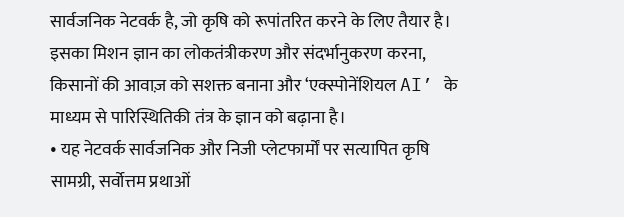सार्वजनिक नेटवर्क है, जो कृषि को रूपांतरित करने के लिए तैयार है। इसका मिशन ज्ञान का लोकतंत्रीकरण और संदर्भानुकरण करना, किसानों की आवाज़ को सशक्त बनाना और ‘एक्स्पोनेंशियल AI’ के माध्यम से पारिस्थितिकी तंत्र के ज्ञान को बढ़ाना है।
• यह नेटवर्क सार्वजनिक और निजी प्लेटफार्मों पर सत्यापित कृषि सामग्री, सर्वोत्तम प्रथाओं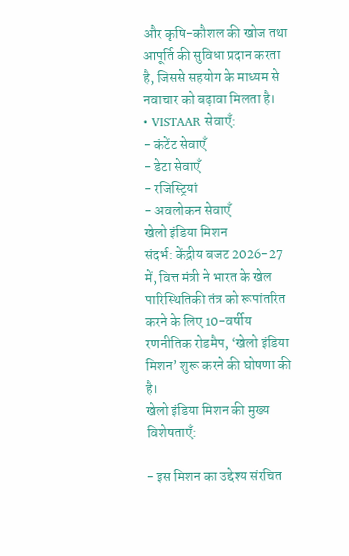और कृषि-कौशल की खोज तथा आपूर्ति की सुविधा प्रदान करता है, जिससे सहयोग के माध्यम से नवाचार को बढ़ावा मिलता है।
• VISTAAR सेवाएँ:
- कंटेंट सेवाएँ
- डेटा सेवाएँ
- रजिस्ट्रियां
- अवलोकन सेवाएँ
खेलो इंडिया मिशन
संदर्भ: केंद्रीय बजट 2026-27 में, वित्त मंत्री ने भारत के खेल पारिस्थितिकी तंत्र को रूपांतरित करने के लिए 10-वर्षीय रणनीतिक रोडमैप, ‘खेलो इंडिया मिशन’ शुरू करने की घोषणा की है।
खेलो इंडिया मिशन की मुख्य विशेषताएँ:

- इस मिशन का उद्देश्य संरचित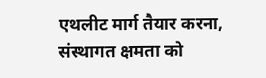एथलीट मार्ग तैयार करना, संस्थागत क्षमता को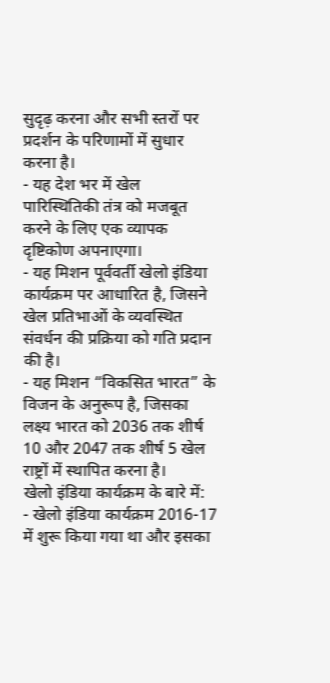सुदृढ़ करना और सभी स्तरों पर प्रदर्शन के परिणामों में सुधार करना है।
- यह देश भर में खेल पारिस्थितिकी तंत्र को मजबूत करने के लिए एक व्यापक दृष्टिकोण अपनाएगा।
- यह मिशन पूर्ववर्ती खेलो इंडिया कार्यक्रम पर आधारित है, जिसने खेल प्रतिभाओं के व्यवस्थित संवर्धन की प्रक्रिया को गति प्रदान की है।
- यह मिशन “विकसित भारत” के विजन के अनुरूप है, जिसका लक्ष्य भारत को 2036 तक शीर्ष 10 और 2047 तक शीर्ष 5 खेल राष्ट्रों में स्थापित करना है।
खेलो इंडिया कार्यक्रम के बारे में:
- खेलो इंडिया कार्यक्रम 2016-17 में शुरू किया गया था और इसका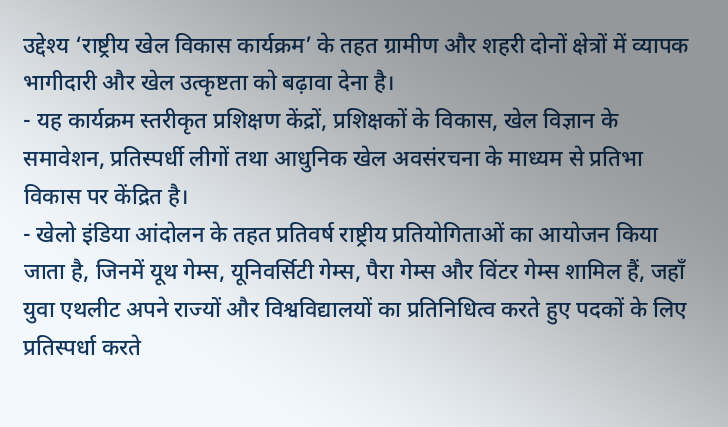उद्देश्य ‘राष्ट्रीय खेल विकास कार्यक्रम’ के तहत ग्रामीण और शहरी दोनों क्षेत्रों में व्यापक भागीदारी और खेल उत्कृष्टता को बढ़ावा देना है।
- यह कार्यक्रम स्तरीकृत प्रशिक्षण केंद्रों, प्रशिक्षकों के विकास, खेल विज्ञान के समावेशन, प्रतिस्पर्धी लीगों तथा आधुनिक खेल अवसंरचना के माध्यम से प्रतिभा विकास पर केंद्रित है।
- खेलो इंडिया आंदोलन के तहत प्रतिवर्ष राष्ट्रीय प्रतियोगिताओं का आयोजन किया जाता है, जिनमें यूथ गेम्स, यूनिवर्सिटी गेम्स, पैरा गेम्स और विंटर गेम्स शामिल हैं, जहाँ युवा एथलीट अपने राज्यों और विश्वविद्यालयों का प्रतिनिधित्व करते हुए पदकों के लिए प्रतिस्पर्धा करते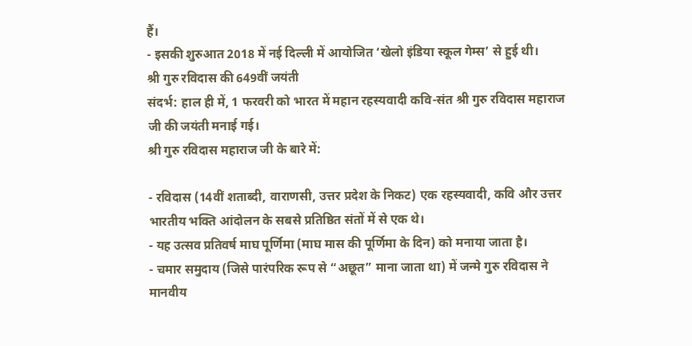हैं।
- इसकी शुरुआत 2018 में नई दिल्ली में आयोजित ‘खेलो इंडिया स्कूल गेम्स’ से हुई थी।
श्री गुरु रविदास की 649वीं जयंती
संदर्भ: हाल ही में, 1 फरवरी को भारत में महान रहस्यवादी कवि-संत श्री गुरु रविदास महाराज जी की जयंती मनाई गई।
श्री गुरु रविदास महाराज जी के बारे में:

- रविदास (14वीं शताब्दी, वाराणसी, उत्तर प्रदेश के निकट) एक रहस्यवादी, कवि और उत्तर भारतीय भक्ति आंदोलन के सबसे प्रतिष्ठित संतों में से एक थे।
- यह उत्सव प्रतिवर्ष माघ पूर्णिमा (माघ मास की पूर्णिमा के दिन) को मनाया जाता है।
- चमार समुदाय (जिसे पारंपरिक रूप से “अछूत” माना जाता था) में जन्मे गुरु रविदास ने मानवीय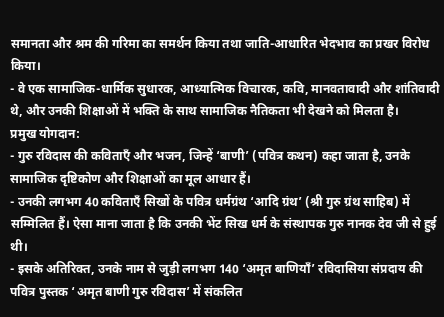समानता और श्रम की गरिमा का समर्थन किया तथा जाति-आधारित भेदभाव का प्रखर विरोध किया।
- वे एक सामाजिक-धार्मिक सुधारक, आध्यात्मिक विचारक, कवि, मानवतावादी और शांतिवादी थे, और उनकी शिक्षाओं में भक्ति के साथ सामाजिक नैतिकता भी देखने को मिलता है।
प्रमुख योगदान:
- गुरु रविदास की कविताएँ और भजन, जिन्हें ‘बाणी’ (पवित्र कथन) कहा जाता है, उनके सामाजिक दृष्टिकोण और शिक्षाओं का मूल आधार हैं।
- उनकी लगभग 40 कविताएँ सिखों के पवित्र धर्मग्रंथ ‘आदि ग्रंथ’ (श्री गुरु ग्रंथ साहिब) में सम्मिलित हैं। ऐसा माना जाता है कि उनकी भेंट सिख धर्म के संस्थापक गुरु नानक देव जी से हुई थी।
- इसके अतिरिक्त, उनके नाम से जुड़ी लगभग 140 ‘अमृत बाणियाँ’ रविदासिया संप्रदाय की पवित्र पुस्तक ‘अमृत बाणी गुरु रविदास’ में संकलित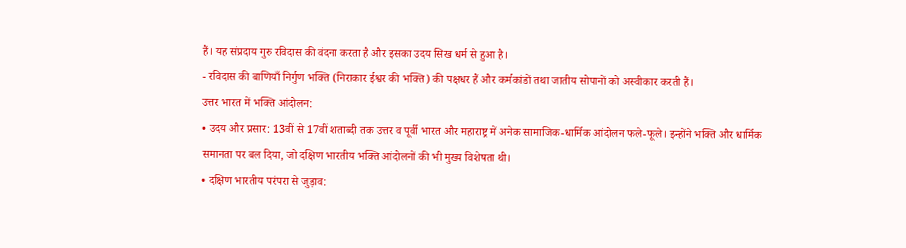हैं। यह संप्रदाय गुरु रविदास की वंदना करता है और इसका उदय सिख धर्म से हुआ है।
- रविदास की बाणियाँ निर्गुण भक्ति (निराकार ईश्वर की भक्ति) की पक्षधर हैं और कर्मकांडों तथा जातीय सोपानों को अस्वीकार करती हैं।
उत्तर भारत में भक्ति आंदोलन:
• उदय और प्रसार: 13वीं से 17वीं शताब्दी तक उत्तर व पूर्वी भारत और महाराष्ट्र में अनेक सामाजिक-धार्मिक आंदोलन फले-फूले। इन्होंने भक्ति और धार्मिक समानता पर बल दिया, जो दक्षिण भारतीय भक्ति आंदोलनों की भी मुख्य विशेषता थी।
• दक्षिण भारतीय परंपरा से जुड़ाव: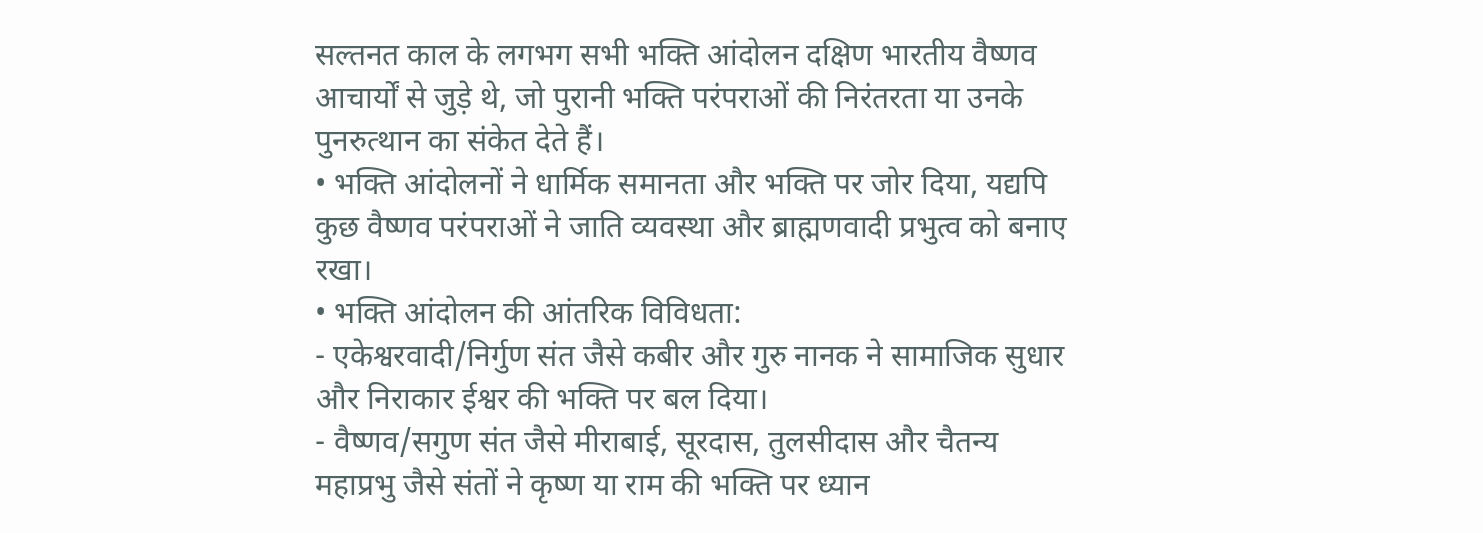सल्तनत काल के लगभग सभी भक्ति आंदोलन दक्षिण भारतीय वैष्णव आचार्यों से जुड़े थे, जो पुरानी भक्ति परंपराओं की निरंतरता या उनके पुनरुत्थान का संकेत देते हैं।
• भक्ति आंदोलनों ने धार्मिक समानता और भक्ति पर जोर दिया, यद्यपि कुछ वैष्णव परंपराओं ने जाति व्यवस्था और ब्राह्मणवादी प्रभुत्व को बनाए रखा।
• भक्ति आंदोलन की आंतरिक विविधता:
- एकेश्वरवादी/निर्गुण संत जैसे कबीर और गुरु नानक ने सामाजिक सुधार और निराकार ईश्वर की भक्ति पर बल दिया।
- वैष्णव/सगुण संत जैसे मीराबाई, सूरदास, तुलसीदास और चैतन्य महाप्रभु जैसे संतों ने कृष्ण या राम की भक्ति पर ध्यान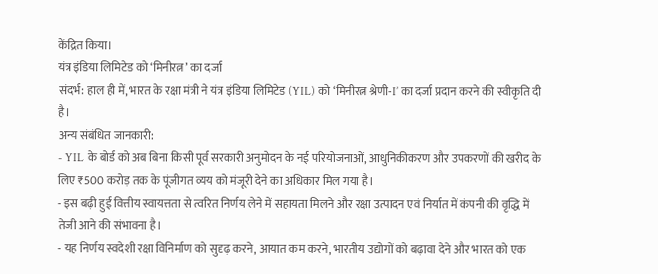केंद्रित किया।
यंत्र इंडिया लिमिटेड को ‘मिनीरत्न’ का दर्जा
संदर्भ: हाल ही में, भारत के रक्षा मंत्री ने यंत्र इंडिया लिमिटेड (YIL) को ‘मिनीरत्न श्रेणी-I’ का दर्जा प्रदान करने की स्वीकृति दी है।
अन्य संबंधित जानकारी:
- YIL के बोर्ड को अब बिना किसी पूर्व सरकारी अनुमोदन के नई परियोजनाओं, आधुनिकीकरण और उपकरणों की खरीद के लिए ₹500 करोड़ तक के पूंजीगत व्यय को मंजूरी देने का अधिकार मिल गया है।
- इस बढ़ी हुई वित्तीय स्वायत्तता से त्वरित निर्णय लेने में सहायता मिलने और रक्षा उत्पादन एवं निर्यात में कंपनी की वृद्धि में तेजी आने की संभावना है।
- यह निर्णय स्वदेशी रक्षा विनिर्माण को सुदृढ़ करने, आयात कम करने, भारतीय उद्योगों को बढ़ावा देने और भारत को एक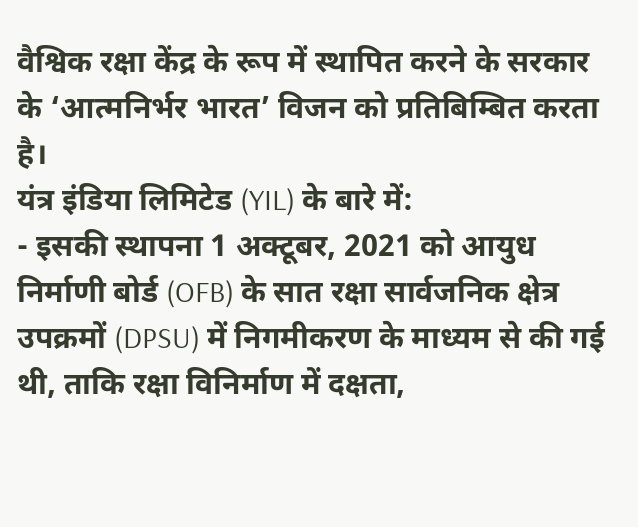वैश्विक रक्षा केंद्र के रूप में स्थापित करने के सरकार के ‘आत्मनिर्भर भारत’ विजन को प्रतिबिम्बित करता है।
यंत्र इंडिया लिमिटेड (YIL) के बारे में:
- इसकी स्थापना 1 अक्टूबर, 2021 को आयुध निर्माणी बोर्ड (OFB) के सात रक्षा सार्वजनिक क्षेत्र उपक्रमों (DPSU) में निगमीकरण के माध्यम से की गई थी, ताकि रक्षा विनिर्माण में दक्षता,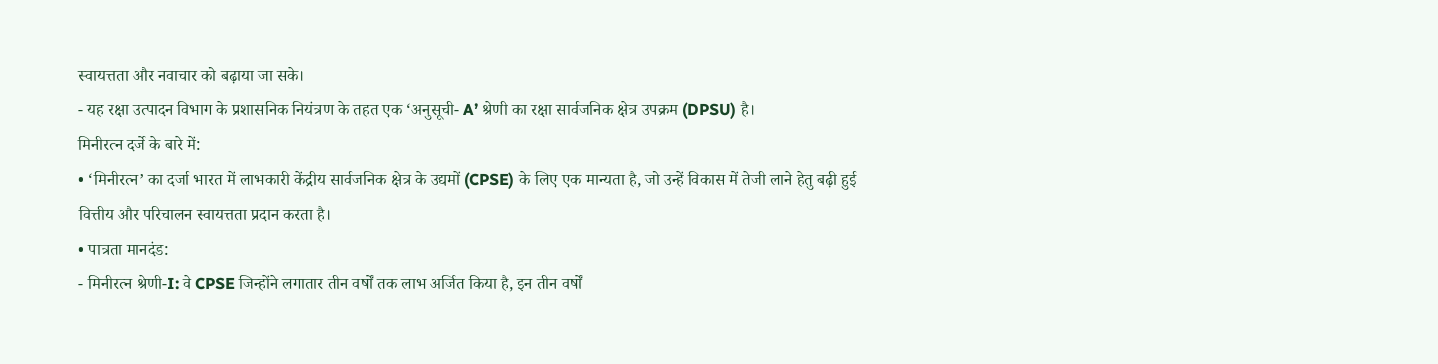स्वायत्तता और नवाचार को बढ़ाया जा सके।
- यह रक्षा उत्पादन विभाग के प्रशासनिक नियंत्रण के तहत एक ‘अनुसूची- A’ श्रेणी का रक्षा सार्वजनिक क्षेत्र उपक्रम (DPSU) है।
मिनीरत्न दर्जे के बारे में:
• ‘मिनीरत्न’ का दर्जा भारत में लाभकारी केंद्रीय सार्वजनिक क्षेत्र के उद्यमों (CPSE) के लिए एक मान्यता है, जो उन्हें विकास में तेजी लाने हेतु बढ़ी हुई वित्तीय और परिचालन स्वायत्तता प्रदान करता है।
• पात्रता मानदंड:
- मिनीरत्न श्रेणी-I: वे CPSE जिन्होंने लगातार तीन वर्षों तक लाभ अर्जित किया है, इन तीन वर्षों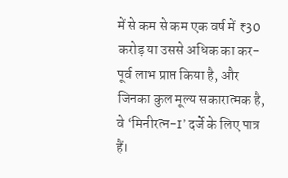में से कम से कम एक वर्ष में ₹30 करोड़ या उससे अधिक का कर-पूर्व लाभ प्राप्त किया है, और जिनका कुल मूल्य सकारात्मक है, वे ‘मिनीरत्न-I’ दर्जे के लिए पात्र हैं।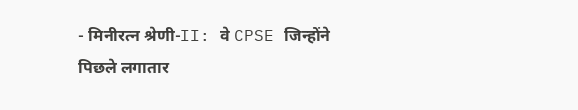- मिनीरत्न श्रेणी-II: वे CPSE जिन्होंने पिछले लगातार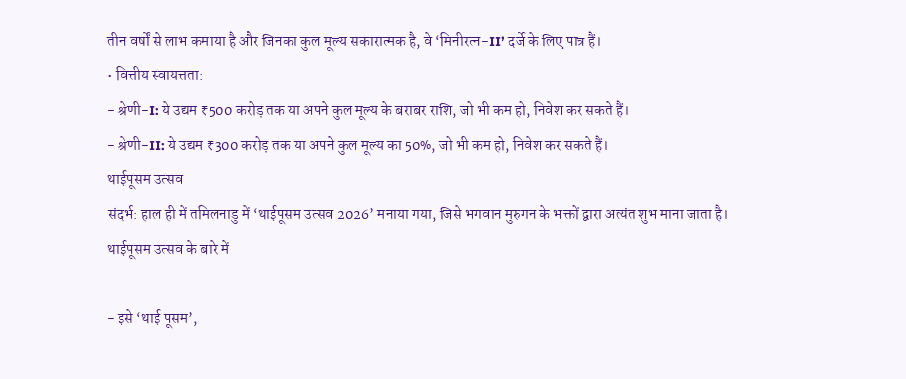तीन वर्षों से लाभ कमाया है और जिनका कुल मूल्य सकारात्मक है, वे ‘मिनीरत्न-II’ दर्जे के लिए पात्र हैं।
• वित्तीय स्वायत्तता:
- श्रेणी-I: ये उद्यम ₹500 करोड़ तक या अपने कुल मूल्य के बराबर राशि, जो भी कम हो, निवेश कर सकते हैं।
- श्रेणी-II: ये उद्यम ₹300 करोड़ तक या अपने कुल मूल्य का 50%, जो भी कम हो, निवेश कर सकते हैं।
थाईपूसम उत्सव
संदर्भ: हाल ही में तमिलनाडु में ‘थाईपूसम उत्सव 2026’ मनाया गया, जिसे भगवान मुरुगन के भक्तों द्वारा अत्यंत शुभ माना जाता है।
थाईपूसम उत्सव के बारे में

- इसे ‘थाई पूसम’,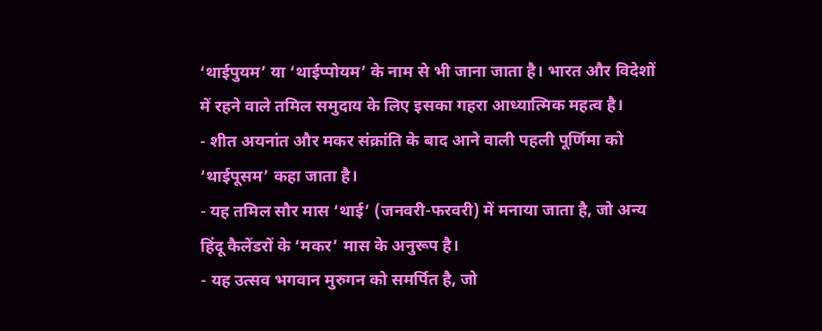‘थाईपुयम’ या ‘थाईप्पोयम’ के नाम से भी जाना जाता है। भारत और विदेशों में रहने वाले तमिल समुदाय के लिए इसका गहरा आध्यात्मिक महत्व है।
- शीत अयनांत और मकर संक्रांति के बाद आने वाली पहली पूर्णिमा को ‘थाईपूसम’ कहा जाता है।
- यह तमिल सौर मास ‘थाई’ (जनवरी-फरवरी) में मनाया जाता है, जो अन्य हिंदू कैलेंडरों के ‘मकर’ मास के अनुरूप है।
- यह उत्सव भगवान मुरुगन को समर्पित है, जो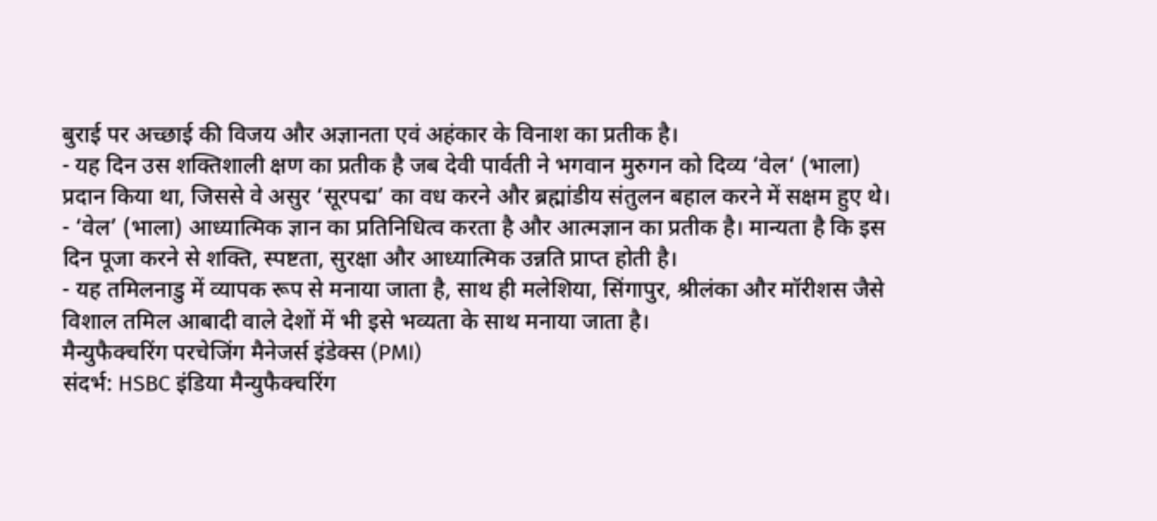बुराई पर अच्छाई की विजय और अज्ञानता एवं अहंकार के विनाश का प्रतीक है।
- यह दिन उस शक्तिशाली क्षण का प्रतीक है जब देवी पार्वती ने भगवान मुरुगन को दिव्य ‘वेल‘ (भाला) प्रदान किया था, जिससे वे असुर ‘सूरपद्म’ का वध करने और ब्रह्मांडीय संतुलन बहाल करने में सक्षम हुए थे।
- ‘वेल’ (भाला) आध्यात्मिक ज्ञान का प्रतिनिधित्व करता है और आत्मज्ञान का प्रतीक है। मान्यता है कि इस दिन पूजा करने से शक्ति, स्पष्टता, सुरक्षा और आध्यात्मिक उन्नति प्राप्त होती है।
- यह तमिलनाडु में व्यापक रूप से मनाया जाता है, साथ ही मलेशिया, सिंगापुर, श्रीलंका और मॉरीशस जैसे विशाल तमिल आबादी वाले देशों में भी इसे भव्यता के साथ मनाया जाता है।
मैन्युफैक्चरिंग परचेजिंग मैनेजर्स इंडेक्स (PMI)
संदर्भ: HSBC इंडिया मैन्युफैक्चरिंग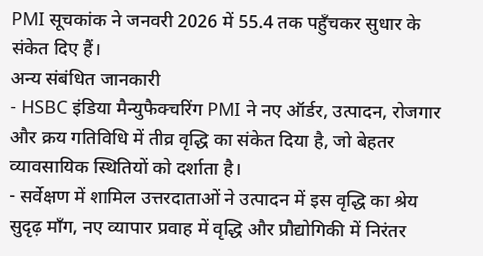PMI सूचकांक ने जनवरी 2026 में 55.4 तक पहुँचकर सुधार के संकेत दिए हैं।
अन्य संबंधित जानकारी
- HSBC इंडिया मैन्युफैक्चरिंग PMI ने नए ऑर्डर, उत्पादन, रोजगार और क्रय गतिविधि में तीव्र वृद्धि का संकेत दिया है, जो बेहतर व्यावसायिक स्थितियों को दर्शाता है।
- सर्वेक्षण में शामिल उत्तरदाताओं ने उत्पादन में इस वृद्धि का श्रेय सुदृढ़ माँग, नए व्यापार प्रवाह में वृद्धि और प्रौद्योगिकी में निरंतर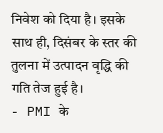निवेश को दिया है। इसके साथ ही, दिसंबर के स्तर की तुलना में उत्पादन वृद्धि की गति तेज हुई है।
- PMI के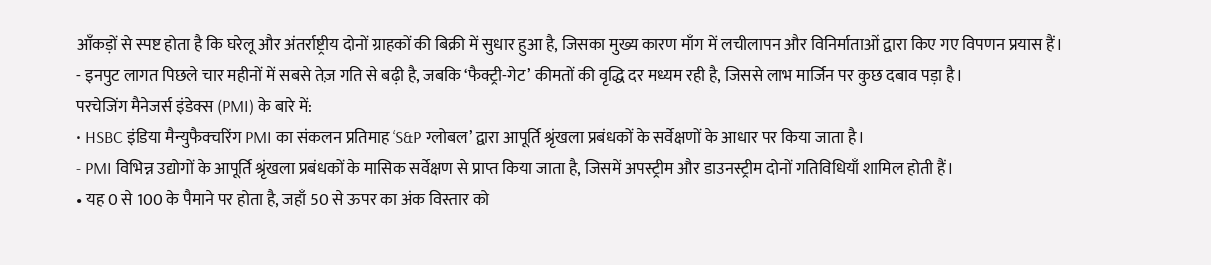आँकड़ों से स्पष्ट होता है कि घरेलू और अंतर्राष्ट्रीय दोनों ग्राहकों की बिक्री में सुधार हुआ है, जिसका मुख्य कारण माँग में लचीलापन और विनिर्माताओं द्वारा किए गए विपणन प्रयास हैं।
- इनपुट लागत पिछले चार महीनों में सबसे तेज़ गति से बढ़ी है, जबकि ‘फैक्ट्री-गेट’ कीमतों की वृद्धि दर मध्यम रही है, जिससे लाभ मार्जिन पर कुछ दबाव पड़ा है।
परचेजिंग मैनेजर्स इंडेक्स (PMI) के बारे में:
• HSBC इंडिया मैन्युफैक्चरिंग PMI का संकलन प्रतिमाह ‘S&P ग्लोबल’ द्वारा आपूर्ति श्रृंखला प्रबंधकों के सर्वेक्षणों के आधार पर किया जाता है।
- PMI विभिन्न उद्योगों के आपूर्ति श्रृंखला प्रबंधकों के मासिक सर्वेक्षण से प्राप्त किया जाता है, जिसमें अपस्ट्रीम और डाउनस्ट्रीम दोनों गतिविधियाँ शामिल होती हैं।
• यह 0 से 100 के पैमाने पर होता है, जहाँ 50 से ऊपर का अंक विस्तार को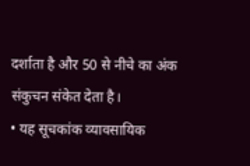दर्शाता है और 50 से नीचे का अंक संकुचन संकेत देता है।
• यह सूचकांक व्यावसायिक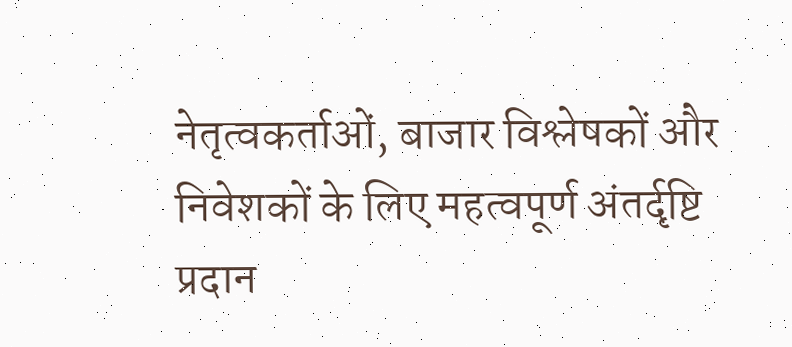नेतृत्वकर्ताओं, बाजार विश्लेषकों और निवेशकों के लिए महत्वपूर्ण अंतर्दृष्टि प्रदान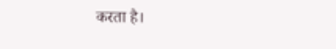करता है।